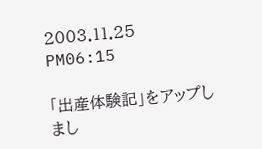2003.11.25 PM06:15

「出産体験記」をアップしまし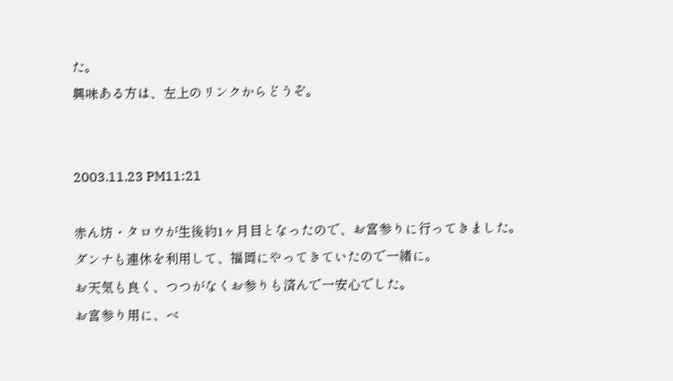た。
興味ある方は、左上のリンクからどうぞ。


2003.11.23 PM11:21

赤ん坊・タロウが生後約1ヶ月目となったので、お宮参りに行ってきました。
ダンナも連休を利用して、福岡にやってきていたので一緒に。
お天気も良く、つつがなくお参りも済んで一安心でした。
お宮参り用に、ベ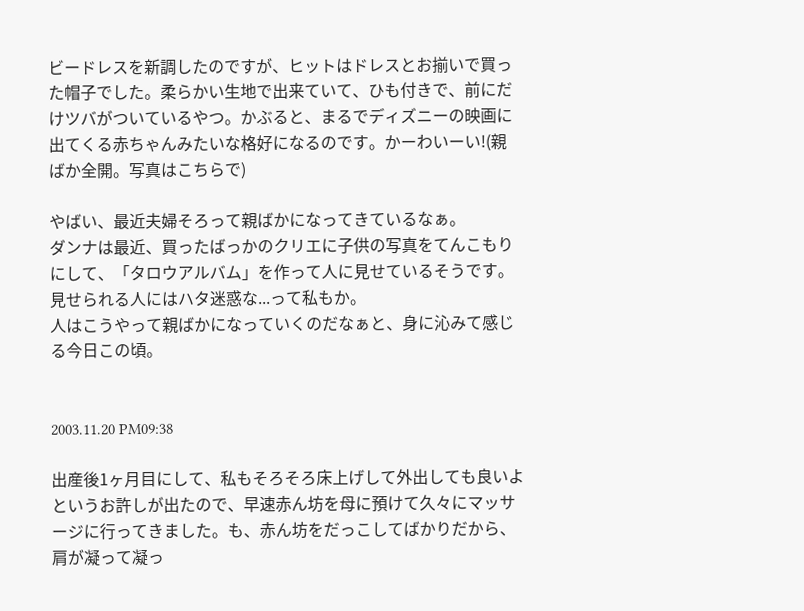ビードレスを新調したのですが、ヒットはドレスとお揃いで買った帽子でした。柔らかい生地で出来ていて、ひも付きで、前にだけツバがついているやつ。かぶると、まるでディズニーの映画に出てくる赤ちゃんみたいな格好になるのです。かーわいーい!(親ばか全開。写真はこちらで)

やばい、最近夫婦そろって親ばかになってきているなぁ。
ダンナは最近、買ったばっかのクリエに子供の写真をてんこもりにして、「タロウアルバム」を作って人に見せているそうです。見せられる人にはハタ迷惑な...って私もか。
人はこうやって親ばかになっていくのだなぁと、身に沁みて感じる今日この頃。


2003.11.20 PM09:38

出産後1ヶ月目にして、私もそろそろ床上げして外出しても良いよというお許しが出たので、早速赤ん坊を母に預けて久々にマッサージに行ってきました。も、赤ん坊をだっこしてばかりだから、肩が凝って凝っ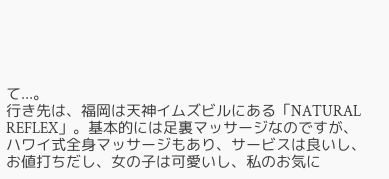て...。
行き先は、福岡は天神イムズビルにある「NATURAL REFLEX」。基本的には足裏マッサージなのですが、ハワイ式全身マッサージもあり、サービスは良いし、お値打ちだし、女の子は可愛いし、私のお気に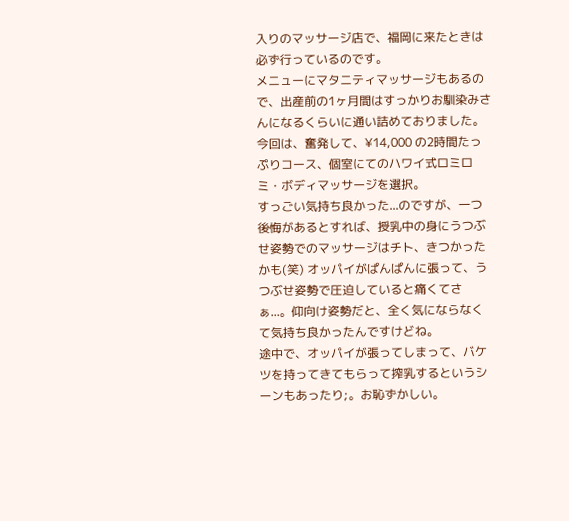入りのマッサージ店で、福岡に来たときは必ず行っているのです。
メニューにマタニティマッサージもあるので、出産前の1ヶ月間はすっかりお馴染みさんになるくらいに通い詰めておりました。
今回は、奮発して、¥14,000 の2時間たっぷりコース、個室にてのハワイ式ロミロミ・ボディマッサージを選択。
すっごい気持ち良かった...のですが、一つ後悔があるとすれば、授乳中の身にうつぶせ姿勢でのマッサージはチト、きつかったかも(笑) オッパイがぱんぱんに張って、うつぶせ姿勢で圧迫していると痛くてさぁ...。仰向け姿勢だと、全く気にならなくて気持ち良かったんですけどね。
途中で、オッパイが張ってしまって、バケツを持ってきてもらって搾乳するというシーンもあったり;。お恥ずかしい。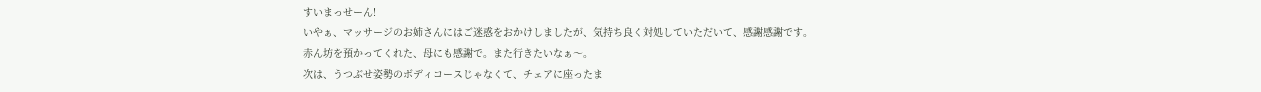すいまっせーん!
いやぁ、マッサージのお姉さんにはご迷惑をおかけしましたが、気持ち良く対処していただいて、感謝感謝です。
赤ん坊を預かってくれた、母にも感謝で。また行きたいなぁ〜。
次は、うつぶせ姿勢のボディコースじゃなくて、チェアに座ったま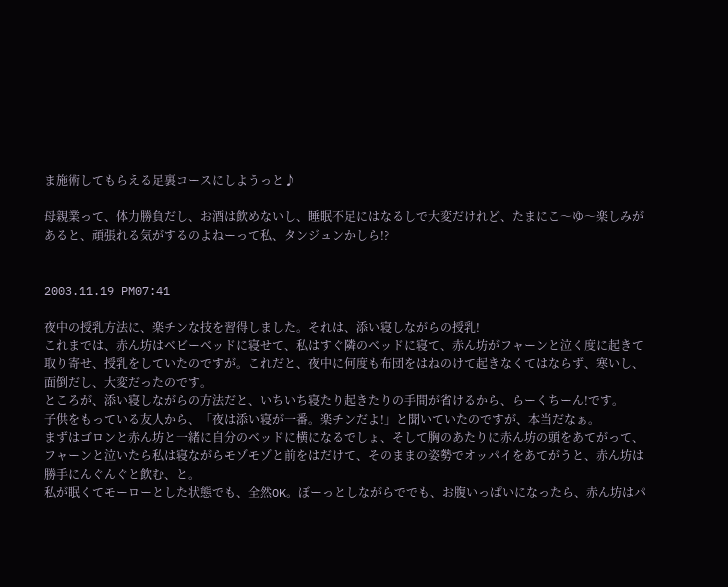ま施術してもらえる足裏コースにしようっと♪

母親業って、体力勝負だし、お酒は飲めないし、睡眠不足にはなるしで大変だけれど、たまにこ〜ゆ〜楽しみがあると、頑張れる気がするのよねーって私、タンジュンかしら!?


2003.11.19 PM07:41

夜中の授乳方法に、楽チンな技を習得しました。それは、添い寝しながらの授乳!
これまでは、赤ん坊はベビーベッドに寝せて、私はすぐ隣のベッドに寝て、赤ん坊がフャーンと泣く度に起きて取り寄せ、授乳をしていたのですが。これだと、夜中に何度も布団をはねのけて起きなくてはならず、寒いし、面倒だし、大変だったのです。
ところが、添い寝しながらの方法だと、いちいち寝たり起きたりの手間が省けるから、らーくちーん!です。
子供をもっている友人から、「夜は添い寝が一番。楽チンだよ!」と聞いていたのですが、本当だなぁ。
まずはゴロンと赤ん坊と一緒に自分のベッドに横になるでしょ、そして胸のあたりに赤ん坊の頭をあてがって、フャーンと泣いたら私は寝ながらモゾモゾと前をはだけて、そのままの姿勢でオッパイをあてがうと、赤ん坊は勝手にんぐんぐと飲む、と。
私が眠くてモーローとした状態でも、全然OK。ぼーっとしながらででも、お腹いっぱいになったら、赤ん坊はパ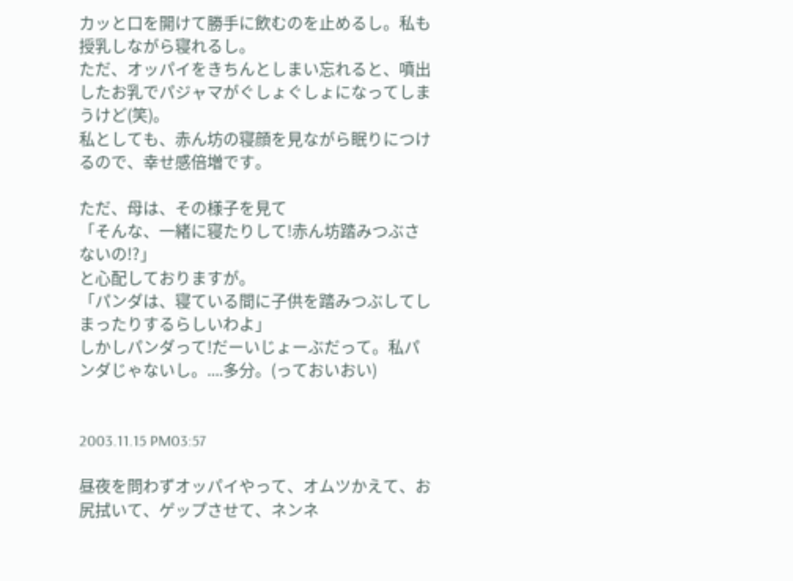カッと口を開けて勝手に飲むのを止めるし。私も授乳しながら寝れるし。
ただ、オッパイをきちんとしまい忘れると、噴出したお乳でパジャマがぐしょぐしょになってしまうけど(笑)。
私としても、赤ん坊の寝顔を見ながら眠りにつけるので、幸せ感倍増です。

ただ、母は、その様子を見て
「そんな、一緒に寝たりして!赤ん坊踏みつぶさないの!?」
と心配しておりますが。
「パンダは、寝ている間に子供を踏みつぶしてしまったりするらしいわよ」
しかしパンダって!だーいじょーぶだって。私パンダじゃないし。....多分。(っておいおい)


2003.11.15 PM03:57

昼夜を問わずオッパイやって、オムツかえて、お尻拭いて、ゲップさせて、ネンネ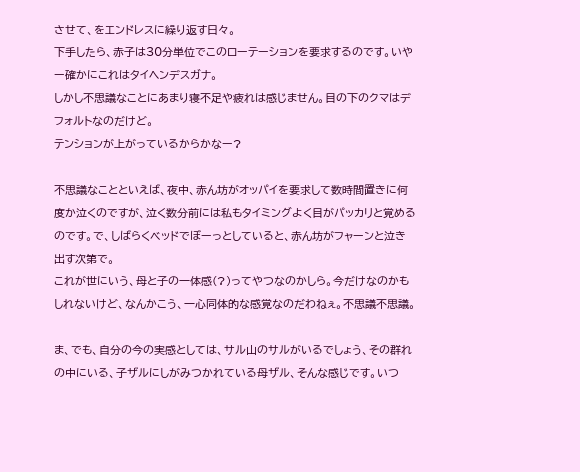させて、をエンドレスに繰り返す日々。
下手したら、赤子は30分単位でこのローテーションを要求するのです。いやー確かにこれはタイヘンデスガナ。
しかし不思議なことにあまり寝不足や疲れは感じません。目の下のクマはデフォルトなのだけど。
テンションが上がっているからかなー?

不思議なことといえば、夜中、赤ん坊がオッパイを要求して数時間置きに何度か泣くのですが、泣く数分前には私もタイミングよく目がパッカリと覚めるのです。で、しばらくベッドでぼーっとしていると、赤ん坊がフャーンと泣き出す次第で。
これが世にいう、母と子の一体感(?)ってやつなのかしら。今だけなのかもしれないけど、なんかこう、一心同体的な感覚なのだわねぇ。不思議不思議。

ま、でも、自分の今の実感としては、サル山のサルがいるでしょう、その群れの中にいる、子ザルにしがみつかれている母ザル、そんな感じです。いつ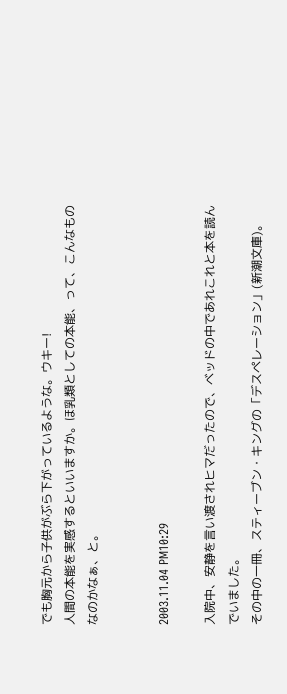でも胸元から子供がぶら下がっているような。ウキー!
人間の本能を実感するといいますか。ほ乳類としての本能、って、こんなものなのかなぁ、と。


2003.11.04 PM10:29

入院中、安静を言い渡されヒマだったので、ベッドの中であれこれと本を読んでいました。
その中の一冊、スティーブン・キングの「デスペレーション」(新潮文庫)。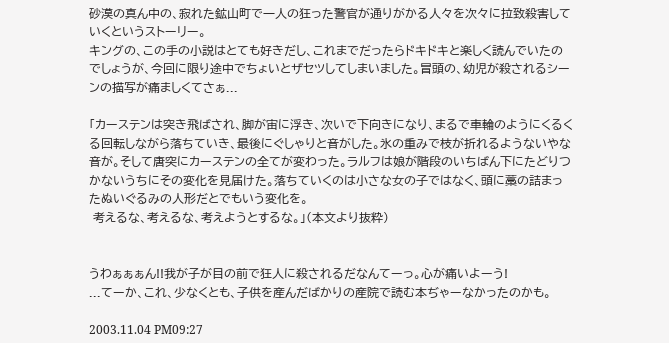砂漠の真ん中の、寂れた鉱山町で一人の狂った警官が通りがかる人々を次々に拉致殺害していくというストーリー。
キングの、この手の小説はとても好きだし、これまでだったらドキドキと楽しく読んでいたのでしょうが、今回に限り途中でちょいとザセツしてしまいました。冒頭の、幼児が殺されるシーンの描写が痛ましくてさぁ...

「カーステンは突き飛ばされ、脚が宙に浮き、次いで下向きになり、まるで車輪のようにくるくる回転しながら落ちていき、最後にぐしゃりと音がした。氷の重みで枝が折れるようないやな音が。そして唐突にカーステンの全てが変わった。ラルフは娘が階段のいちばん下にたどりつかないうちにその変化を見届けた。落ちていくのは小さな女の子ではなく、頭に藁の詰まったぬいぐるみの人形だとでもいう変化を。
 考えるな、考えるな、考えようとするな。」(本文より抜粋)


うわぁぁぁん!!我が子が目の前で狂人に殺されるだなんてーっ。心が痛いよーう!
...てーか、これ、少なくとも、子供を産んだばかりの産院で読む本ぢゃーなかったのかも。

2003.11.04 PM09:27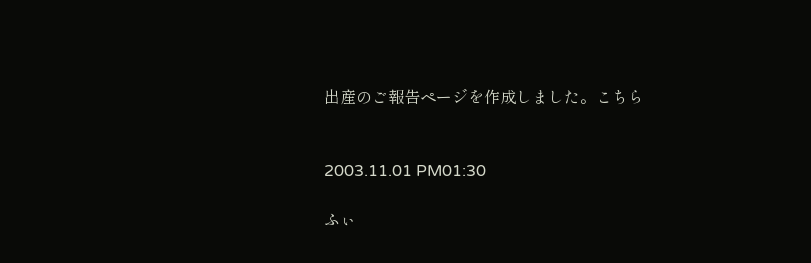出産のご報告ページを作成しました。こちら


2003.11.01 PM01:30

ふぃ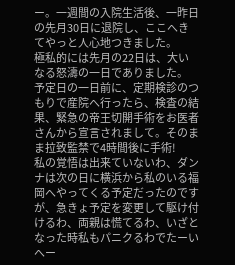ー。一週間の入院生活後、一昨日の先月30日に退院し、ここへきてやっと人心地つきました。
極私的には先月の22日は、大いなる怒濤の一日でありました。
予定日の一日前に、定期検診のつもりで産院へ行ったら、検査の結果、緊急の帝王切開手術をお医者さんから宣言されまして。そのまま拉致監禁で4時間後に手術!
私の覚悟は出来ていないわ、ダンナは次の日に横浜から私のいる福岡へやってくる予定だったのですが、急きょ予定を変更して駆け付けるわ、両親は慌てるわ、いざとなった時私もパニクるわでたーいへー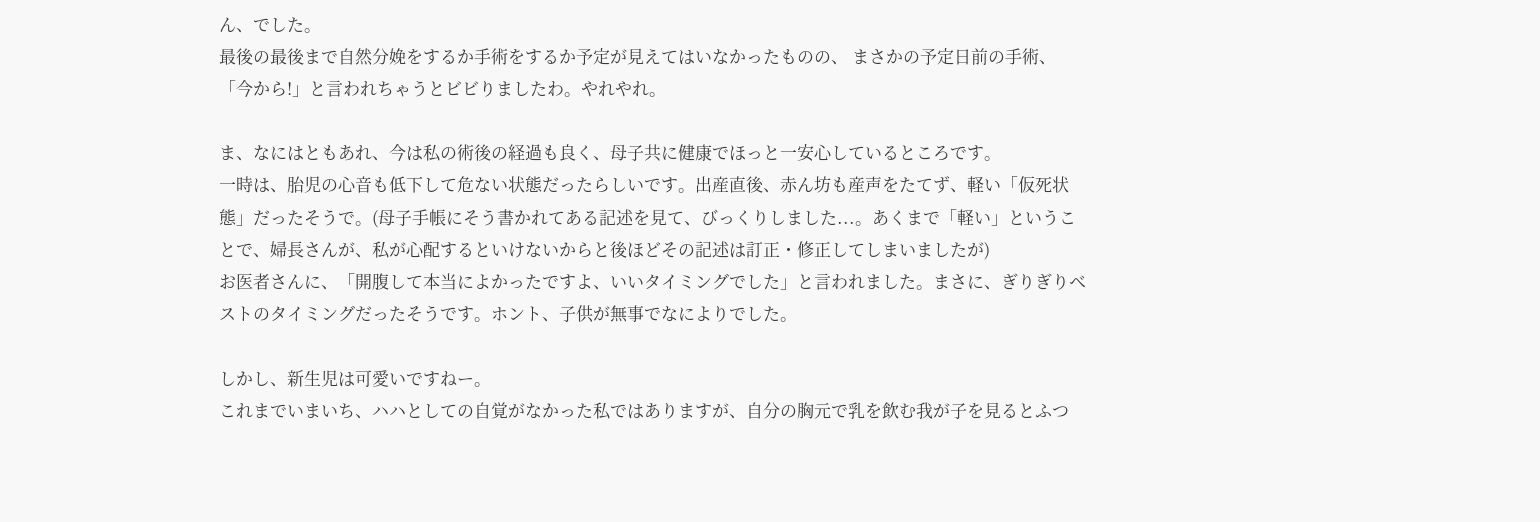ん、でした。
最後の最後まで自然分娩をするか手術をするか予定が見えてはいなかったものの、 まさかの予定日前の手術、「今から!」と言われちゃうとビビりましたわ。やれやれ。

ま、なにはともあれ、今は私の術後の経過も良く、母子共に健康でほっと一安心しているところです。
一時は、胎児の心音も低下して危ない状態だったらしいです。出産直後、赤ん坊も産声をたてず、軽い「仮死状態」だったそうで。(母子手帳にそう書かれてある記述を見て、びっくりしました...。あくまで「軽い」ということで、婦長さんが、私が心配するといけないからと後ほどその記述は訂正・修正してしまいましたが)
お医者さんに、「開腹して本当によかったですよ、いいタイミングでした」と言われました。まさに、ぎりぎりベストのタイミングだったそうです。ホント、子供が無事でなによりでした。

しかし、新生児は可愛いですねー。
これまでいまいち、ハハとしての自覚がなかった私ではありますが、自分の胸元で乳を飲む我が子を見るとふつ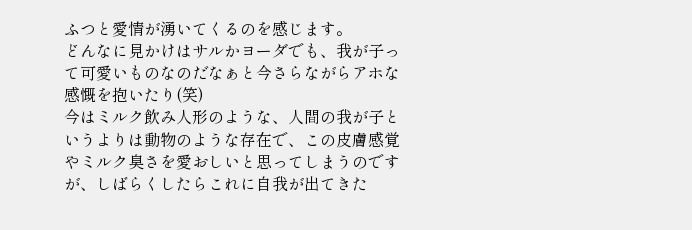ふつと愛情が湧いてくるのを感じます。
どんなに見かけはサルかヨーダでも、我が子って可愛いものなのだなぁと今さらながらアホな感慨を抱いたり(笑)
今はミルク飲み人形のような、人間の我が子というよりは動物のような存在で、この皮膚感覚やミルク臭さを愛おしいと思ってしまうのですが、しばらくしたらこれに自我が出てきた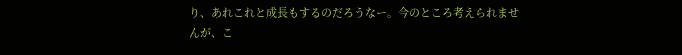り、あれこれと成長もするのだろうなー。今のところ考えられませんが、こ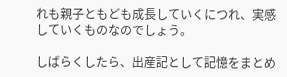れも親子ともども成長していくにつれ、実感していくものなのでしょう。

しばらくしたら、出産記として記憶をまとめ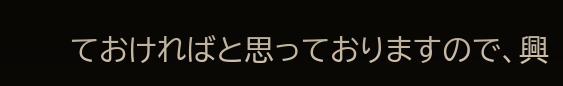ておければと思っておりますので、興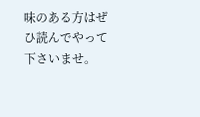味のある方はぜひ読んでやって下さいませ。